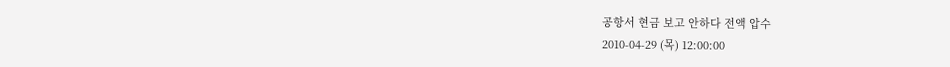공항서 현금 보고 안하다 전액 압수
2010-04-29 (목) 12:00:00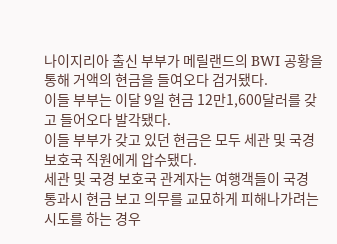나이지리아 출신 부부가 메릴랜드의 BWI 공황을 통해 거액의 현금을 들여오다 검거됐다.
이들 부부는 이달 9일 현금 12만1,600달러를 갖고 들어오다 발각됐다.
이들 부부가 갖고 있던 현금은 모두 세관 및 국경 보호국 직원에게 압수됐다.
세관 및 국경 보호국 관계자는 여행객들이 국경 통과시 현금 보고 의무를 교묘하게 피해나가려는 시도를 하는 경우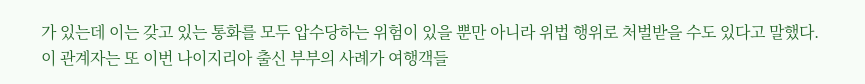가 있는데 이는 갖고 있는 통화를 모두 압수당하는 위험이 있을 뿐만 아니라 위법 행위로 처벌받을 수도 있다고 말했다.
이 관계자는 또 이번 나이지리아 출신 부부의 사례가 여행객들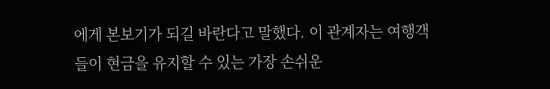에게 본보기가 되길 바란다고 말했다. 이 관계자는 여행객들이 현금을 유지할 수 있는 가장 손쉬운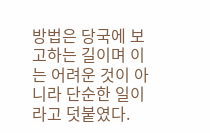방법은 당국에 보고하는 길이며 이는 어려운 것이 아니라 단순한 일이라고 덧붙였다.